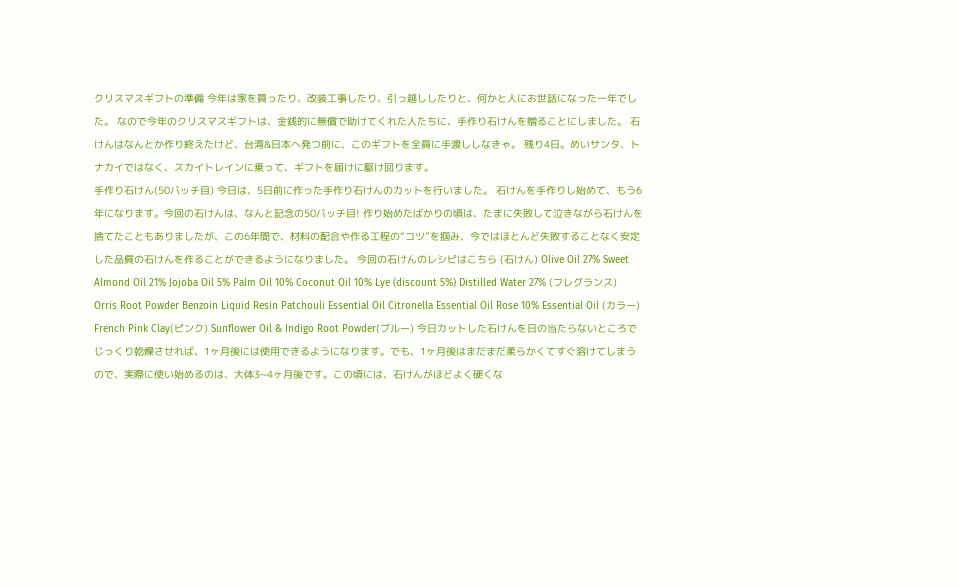クリスマスギフトの準備 今年は家を買ったり、改装工事したり、引っ越ししたりと、何かと人にお世話になった一年でした。 なので今年のクリスマスギフトは、金銭的に無償で助けてくれた人たちに、手作り石けんを贈ることにしました。 石けんはなんとか作り終えたけど、台湾&日本へ発つ前に、このギフトを全員に手渡ししなきゃ。 残り4日。めいサンタ、トナカイではなく、スカイトレインに乗って、ギフトを届けに駆け回ります。
手作り石けん(50バッチ目) 今日は、5日前に作った手作り石けんのカットを行いました。 石けんを手作りし始めて、もう6年になります。今回の石けんは、なんと記念の50バッチ目! 作り始めたばかりの頃は、たまに失敗して泣きながら石けんを捨てたこともありましたが、この6年間で、材料の配合や作る工程の“コツ”を掴み、今ではほとんど失敗することなく安定した品質の石けんを作ることができるようになりました。 今回の石けんのレシピはこちら (石けん) Olive Oil 27% Sweet Almond Oil 21% Jojoba Oil 5% Palm Oil 10% Coconut Oil 10% Lye (discount 5%) Distilled Water 27% (フレグランス) Orris Root Powder Benzoin Liquid Resin Patchouli Essential Oil Citronella Essential Oil Rose 10% Essential Oil (カラー) French Pink Clay(ピンク) Sunflower Oil & Indigo Root Powder(ブルー) 今日カットした石けんを日の当たらないところでじっくり乾燥させれば、1ヶ月後には使用できるようになります。でも、1ヶ月後はまだまだ柔らかくてすぐ溶けてしまうので、実際に使い始めるのは、大体3~4ヶ月後です。この頃には、石けんがほどよく硬くな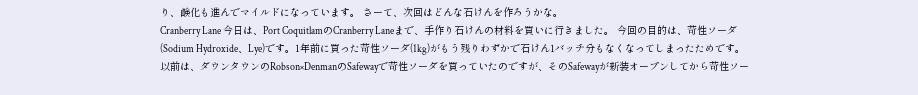り、鹸化も進んでマイルドになっています。 さーて、次回はどんな石けんを作ろうかな。
Cranberry Lane 今日は、Port CoquitlamのCranberry Laneまで、手作り石けんの材料を買いに行きました。 今回の目的は、苛性ソーダ(Sodium Hydroxide、Lye)です。1年前に買った苛性ソーダ(1kg)がもう残りわずかで石けん1バッチ分もなくなってしまったためです。以前は、ダウンタウンのRobson×DenmanのSafewayで苛性ソーダを買っていたのですが、そのSafewayが新装オープンしてから苛性ソー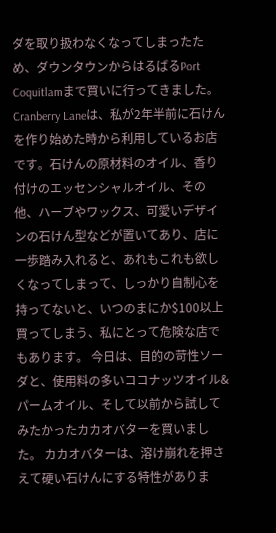ダを取り扱わなくなってしまったため、ダウンタウンからはるばるPort Coquitlamまで買いに行ってきました。 Cranberry Laneは、私が2年半前に石けんを作り始めた時から利用しているお店です。石けんの原材料のオイル、香り付けのエッセンシャルオイル、その他、ハーブやワックス、可愛いデザインの石けん型などが置いてあり、店に一歩踏み入れると、あれもこれも欲しくなってしまって、しっかり自制心を持ってないと、いつのまにか$100以上買ってしまう、私にとって危険な店でもあります。 今日は、目的の苛性ソーダと、使用料の多いココナッツオイル&パームオイル、そして以前から試してみたかったカカオバターを買いました。 カカオバターは、溶け崩れを押さえて硬い石けんにする特性がありま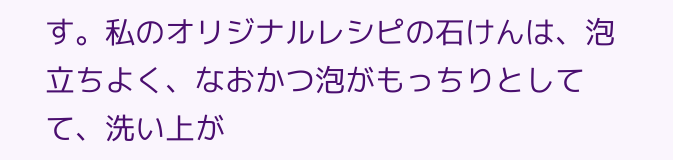す。私のオリジナルレシピの石けんは、泡立ちよく、なおかつ泡がもっちりとしてて、洗い上が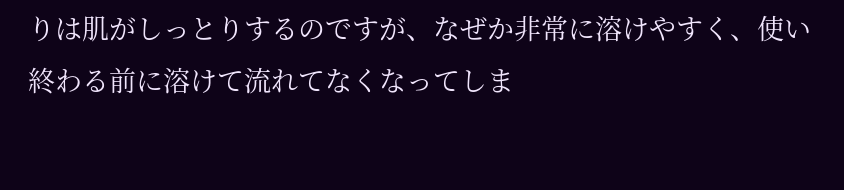りは肌がしっとりするのですが、なぜか非常に溶けやすく、使い終わる前に溶けて流れてなくなってしま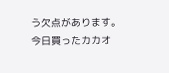う欠点があります。今日買ったカカオ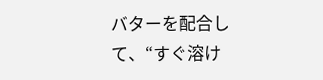バターを配合して、“すぐ溶け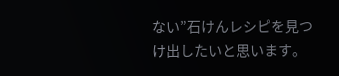ない”石けんレシピを見つけ出したいと思います。